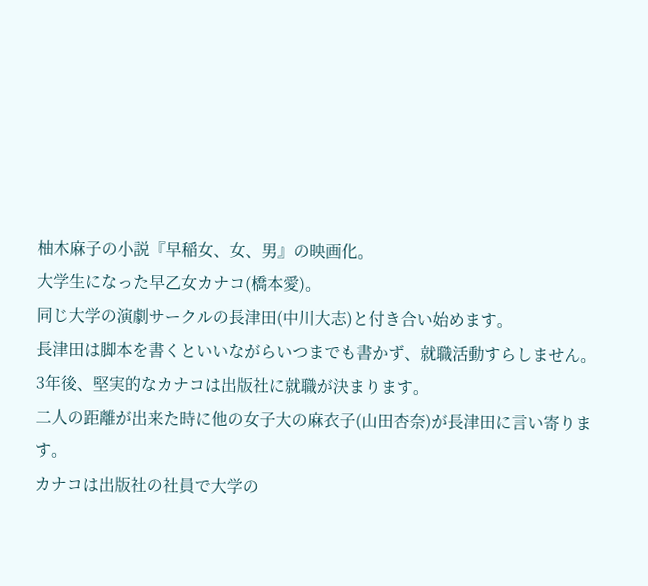柚木麻子の小説『早稲女、女、男』の映画化。
大学生になった早乙女カナコ(橋本愛)。
同じ大学の演劇サークルの長津田(中川大志)と付き合い始めます。
長津田は脚本を書くといいながらいつまでも書かず、就職活動すらしません。
3年後、堅実的なカナコは出版社に就職が決まります。
二人の距離が出来た時に他の女子大の麻衣子(山田杏奈)が長津田に言い寄ります。
カナコは出版社の社員で大学の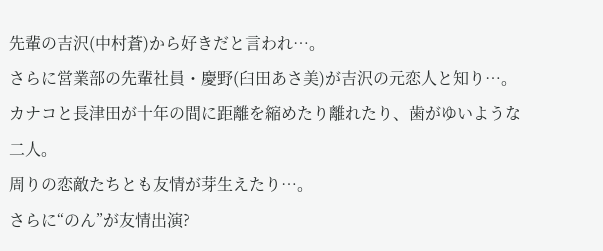先輩の吉沢(中村蒼)から好きだと言われ…。
さらに営業部の先輩社員・慶野(臼田あさ美)が吉沢の元恋人と知り…。
カナコと長津田が十年の間に距離を縮めたり離れたり、歯がゆいような二人。
周りの恋敵たちとも友情が芽生えたり…。
さらに“のん”が友情出演?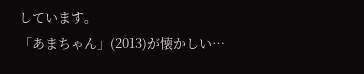しています。
「あまちゃん」(2013)が懐かしい…